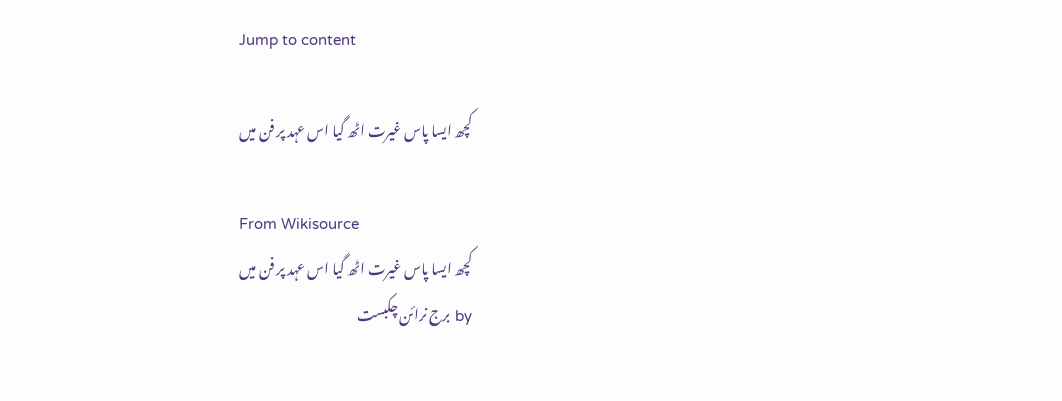Jump to content

کچھ ایسا پاس غیرت اٹھ گیا اس عہد پر فن میں

From Wikisource
کچھ ایسا پاس غیرت اٹھ گیا اس عہد پر فن میں
by برج نرائن چکبست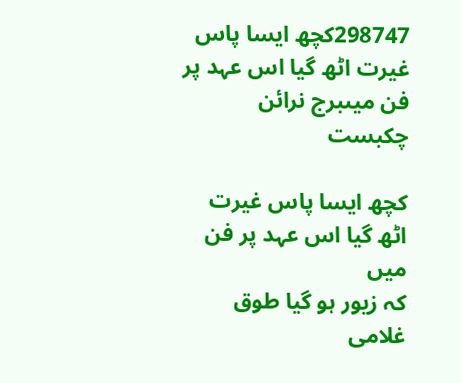298747کچھ ایسا پاس غیرت اٹھ گیا اس عہد پر فن میںبرج نرائن چکبست

کچھ ایسا پاس غیرت اٹھ گیا اس عہد پر فن میں
کہ زیور ہو گیا طوق غلامی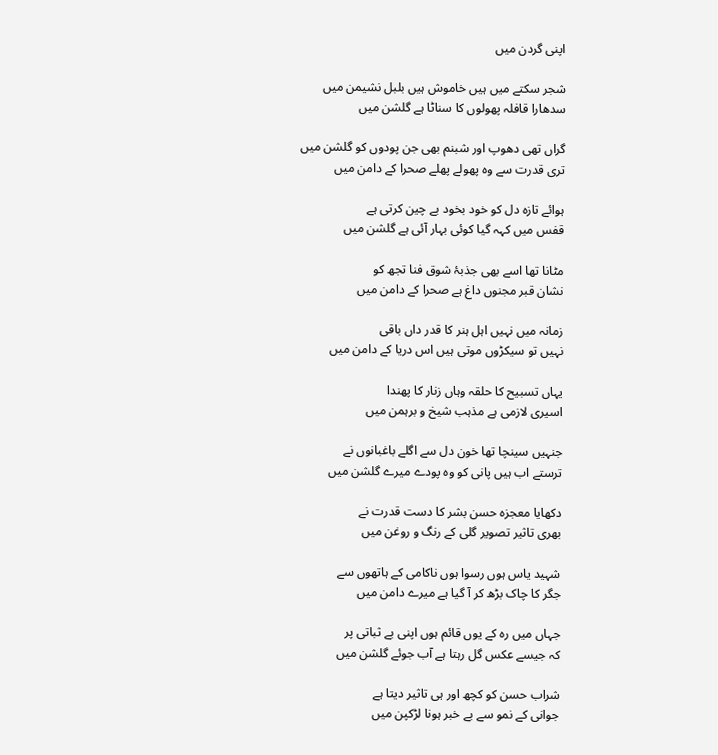اپنی گردن میں

شجر سکتے میں ہیں خاموش ہیں بلبل نشیمن میں
سدھارا قافلہ پھولوں کا سناٹا ہے گلشن میں

گراں تھی دھوپ اور شبنم بھی جن پودوں کو گلشن میں
تری قدرت سے وہ پھولے پھلے صحرا کے دامن میں

ہوائے تازہ دل کو خود بخود بے چین کرتی ہے
قفس میں کہہ گیا کوئی بہار آئی ہے گلشن میں

مٹانا تھا اسے بھی جذبۂ شوق فنا تجھ کو
نشان قبر مجنوں داغ ہے صحرا کے دامن میں

زمانہ میں نہیں اہل ہنر کا قدر داں باقی
نہیں تو سیکڑوں موتی ہیں اس دریا کے دامن میں

یہاں تسبیح کا حلقہ وہاں زنار کا پھندا
اسیری لازمی ہے مذہب شیخ و برہمن میں

جنہیں سینچا تھا خون دل سے اگلے باغبانوں نے
ترستے اب ہیں پانی کو وہ پودے میرے گلشن میں

دکھایا معجزہ حسن بشر کا دست قدرت نے
بھری تاثیر تصویر گلی کے رنگ و روغن میں

شہید یاس ہوں رسوا ہوں ناکامی کے ہاتھوں سے
جگر کا چاک بڑھ کر آ گیا ہے میرے دامن میں

جہاں میں رہ کے یوں قائم ہوں اپنی بے ثباتی پر
کہ جیسے عکس گل رہتا ہے آب جوئے گلشن میں

شراب حسن کو کچھ اور ہی تاثیر دیتا ہے
جوانی کے نمو سے بے خبر ہونا لڑکپن میں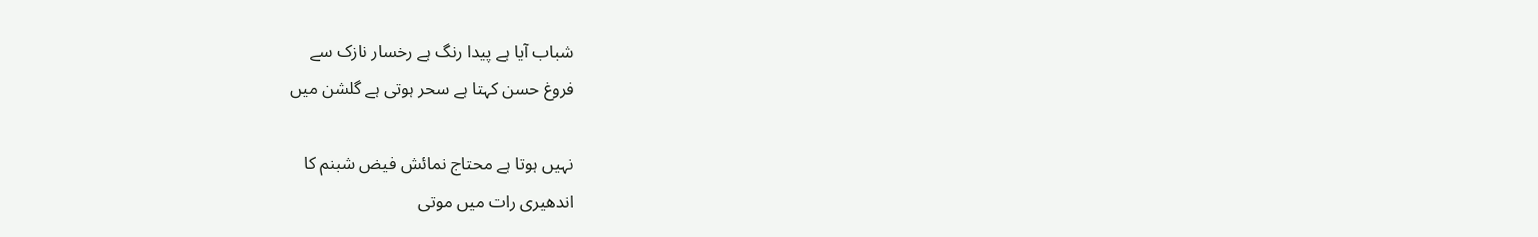شباب آیا ہے پیدا رنگ ہے رخسار نازک سے
فروغ حسن کہتا ہے سحر ہوتی ہے گلشن میں

نہیں ہوتا ہے محتاج نمائش فیض شبنم کا
اندھیری رات میں موتی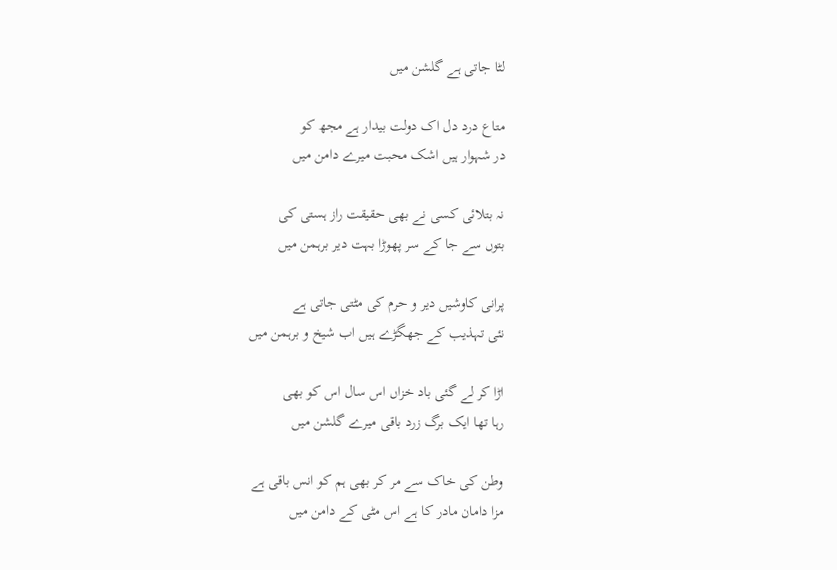لٹا جاتی ہے گلشن میں

متاع درد دل اک دولت بیدار ہے مجھ کو
در شہوار ہیں اشک محبت میرے دامن میں

نہ بتلائی کسی نے بھی حقیقت راز ہستی کی
بتوں سے جا کے سر پھوڑا بہت دیر برہمن میں

پرانی کاوشیں دیر و حرم کی مٹتی جاتی ہے
نئی تہذیب کے جھگڑے ہیں اب شیخ و برہمن میں

اڑا کر لے گئی باد خزاں اس سال اس کو بھی
رہا تھا ایک برگ زرد باقی میرے گلشن میں

وطن کی خاک سے مر کر بھی ہم کو انس باقی ہے
مزا دامان مادر کا ہے اس مٹی کے دامن میں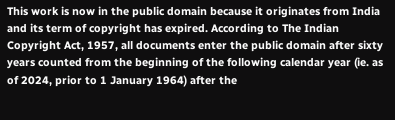This work is now in the public domain because it originates from India and its term of copyright has expired. According to The Indian Copyright Act, 1957, all documents enter the public domain after sixty years counted from the beginning of the following calendar year (ie. as of 2024, prior to 1 January 1964) after the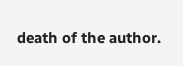death of the author.